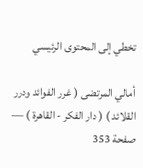تخطي إلى المحتوى الرئيسي

أمالي المرتضى ( غرر الفوائد ودرر القلائد ) ( دار الفكر - القاهرة ) — صفحة 353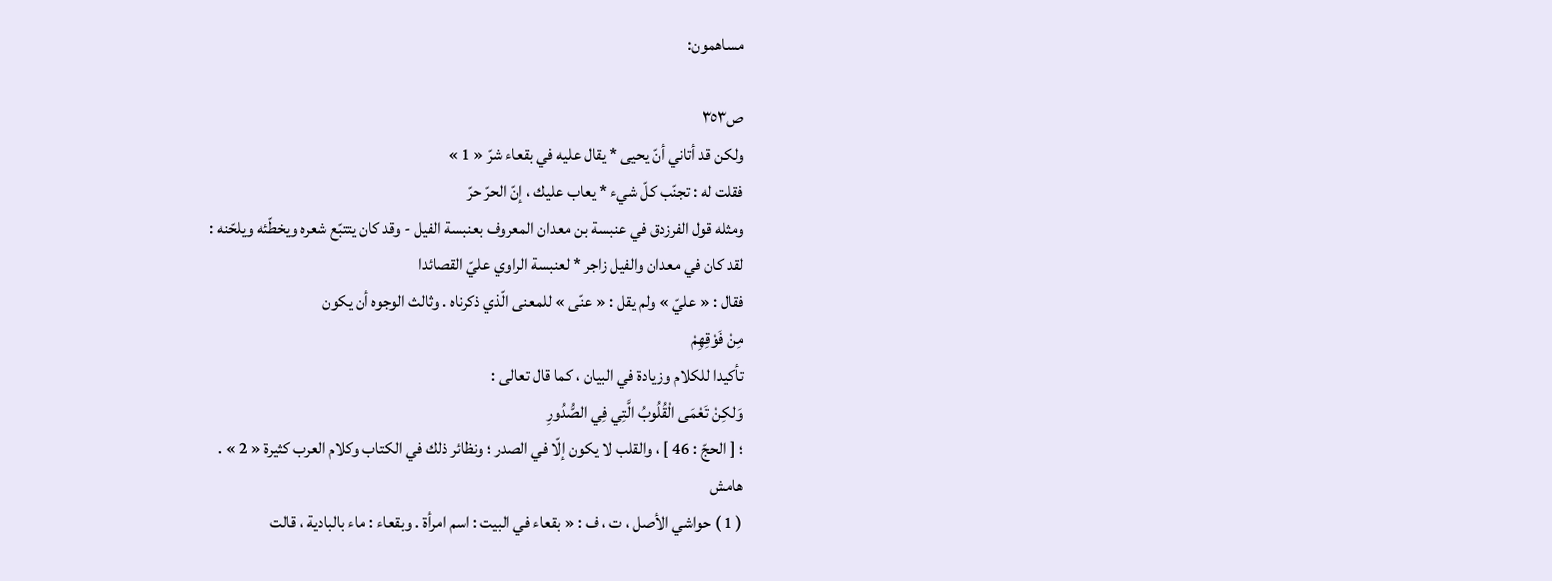مساهمون:

ص٣٥٣
ولكن قد أتاني أنّ يحيى * يقال عليه في بقعاء شرّ « 1 »
فقلت له : تجنّب كلّ شيء * يعاب عليك ، إنّ الحرّ حرّ
ومثله قول الفرزدق في عنبسة بن معدان المعروف بعنبسة الفيل - وقد كان يتتبّع شعره ويخطّئه ويلحّنه :
لقد كان في معدان والفيل زاجر * لعنبسة الراوي عليّ القصائدا
فقال : « عليّ » ولم يقل : « عنّى » للمعنى الّذي ذكرناه . وثالث الوجوه أن يكون
مِنْ فَوْقِهِمْ
تأكيدا للكلام وزيادة في البيان ، كما قال تعالى :
وَلكِنْ تَعْمَى الْقُلُوبُ الَّتِي فِي الصُّدُورِ
؛ [ الحجّ : 46 ] ، والقلب لا يكون إلّا في الصدر ؛ ونظائر ذلك في الكتاب وكلام العرب كثيرة « 2 » .
هامش
( 1 ) حواشي الأصل ، ت ، ف : « بقعاء في البيت : اسم امرأة . وبقعاء : ماء بالبادية ، قالت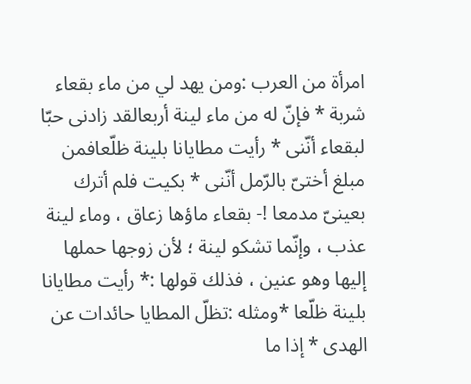امرأة من العرب :ومن يهد لي من ماء بقعاء شربة * فإنّ له من ماء لينة أربعالقد زادنى حبّا لبقعاء أنّنى * رأيت مطايانا بلينة ظلّعافمن مبلغ أختىّ بالرّمل أنّنى * بكيت فلم أترك بعينىّ مدمعا !- بقعاء ماؤها زعاق ، وماء لينة عذب ، وإنّما تشكو لينة ؛ لأن زوجها حملها إليها وهو عنين ، فذلك قولها :* رأيت مطايانا بلينة ظلّعا *ومثله :تظلّ المطايا حائدات عن الهدى * إذا ما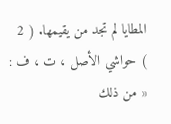المطايا لم تجد من يقيمها. ( 2 ) حواشي الأصل ، ت ، ف : « من ذلك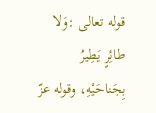قوله تعالى :وَلا طائِرٍ يَطِيرُ بِجَناحَيْهِ، وقوله عزّ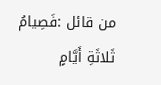من قائل :فَصِيامُ ثَلاثَةِ أَيَّامٍ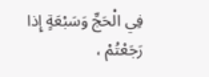فِي الْحَجِّ وَسَبْعَةٍ إِذا رَجَعْتُمْ ،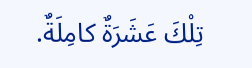تِلْكَ عَشَرَةٌ كامِلَةٌ.